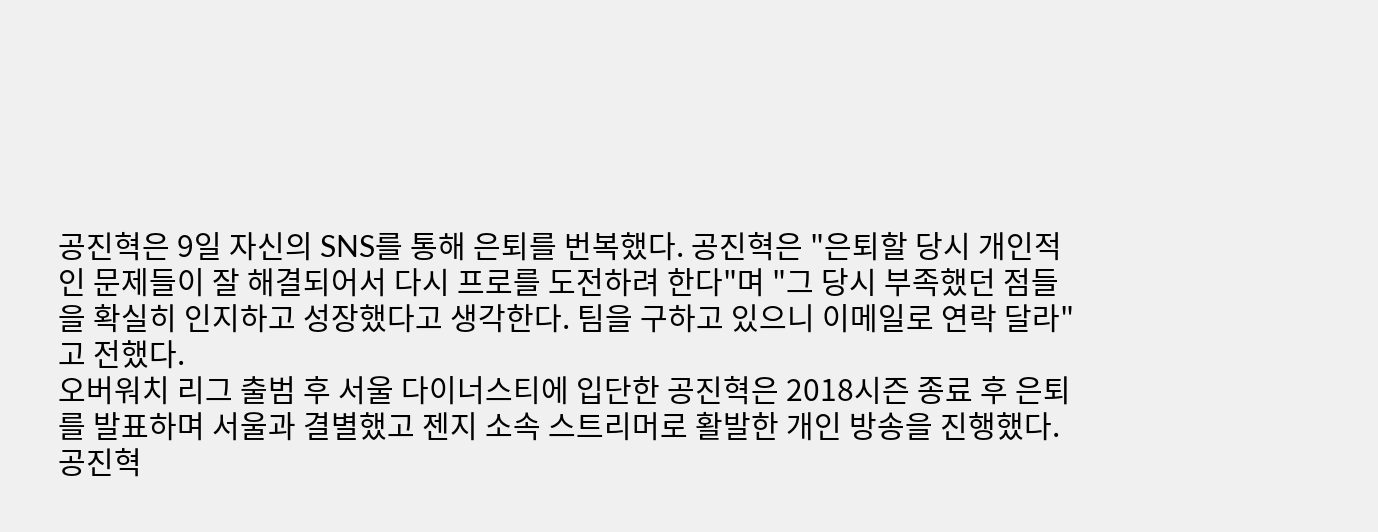공진혁은 9일 자신의 SNS를 통해 은퇴를 번복했다. 공진혁은 "은퇴할 당시 개인적인 문제들이 잘 해결되어서 다시 프로를 도전하려 한다"며 "그 당시 부족했던 점들을 확실히 인지하고 성장했다고 생각한다. 팀을 구하고 있으니 이메일로 연락 달라"고 전했다.
오버워치 리그 출범 후 서울 다이너스티에 입단한 공진혁은 2018시즌 종료 후 은퇴를 발표하며 서울과 결별했고 젠지 소속 스트리머로 활발한 개인 방송을 진행했다.
공진혁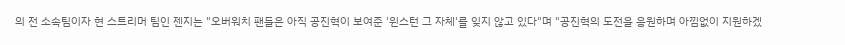의 전 소속팀이자 현 스트리머 팀인 젠지는 "오버워치 팬들은 아직 공진혁이 보여준 '윈스턴 그 자체'를 잊지 않고 있다"며 "공진혁의 도전을 응원하며 아낌없이 지원하겠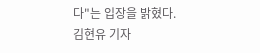다"는 입장을 밝혔다.
김현유 기자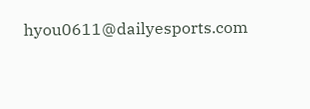hyou0611@dailyesports.com